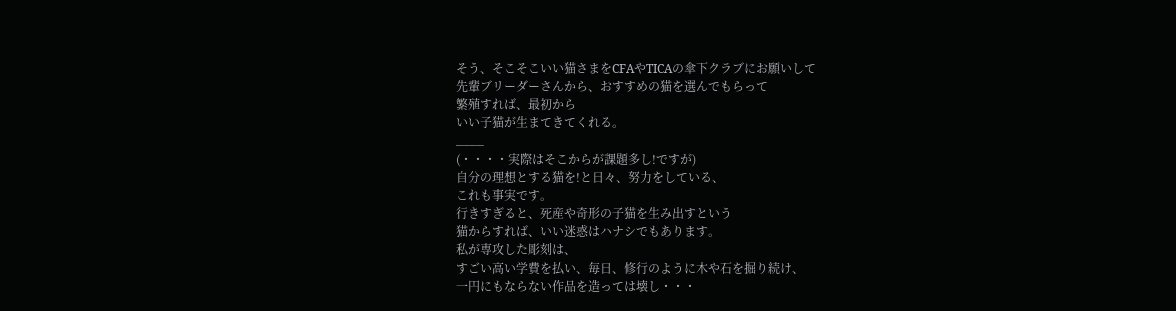そう、そこそこいい猫さまをCFAやTICAの傘下クラブにお願いして
先輩ブリーダーさんから、おすすめの猫を選んでもらって
繁殖すれば、最初から
いい子猫が生まてきてくれる。
____
(・・・・実際はそこからが課題多し!ですが)
自分の理想とする猫を!と日々、努力をしている、
これも事実です。
行きすぎると、死産や奇形の子猫を生み出すという
猫からすれば、いい迷惑はハナシでもあります。
私が専攻した彫刻は、
すごい高い学費を払い、毎日、修行のように木や石を掘り続け、
一円にもならない作品を造っては壊し・・・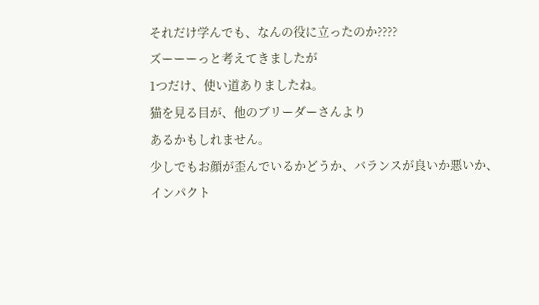それだけ学んでも、なんの役に立ったのか????
ズーーーっと考えてきましたが
1つだけ、使い道ありましたね。
猫を見る目が、他のブリーダーさんより
あるかもしれません。
少しでもお顔が歪んでいるかどうか、バランスが良いか悪いか、
インパクト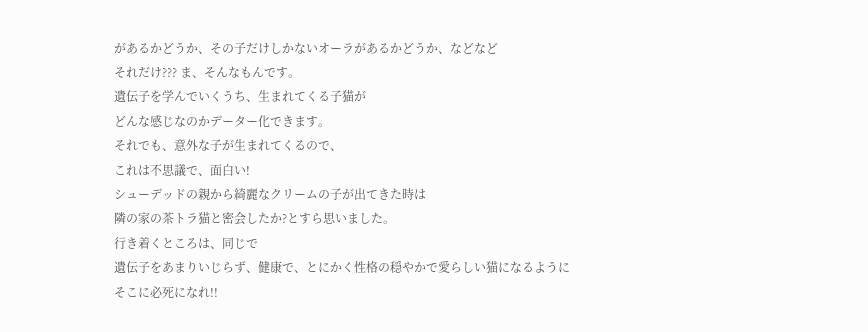があるかどうか、その子だけしかないオーラがあるかどうか、などなど
それだけ??? ま、そんなもんです。
遺伝子を学んでいくうち、生まれてくる子猫が
どんな感じなのかデーター化できます。
それでも、意外な子が生まれてくるので、
これは不思議で、面白い!
シューデッドの親から綺麗なクリームの子が出てきた時は
隣の家の茶トラ猫と密会したか?とすら思いました。
行き着くところは、同じで
遺伝子をあまりいじらず、健康で、とにかく性格の穏やかで愛らしい猫になるように
そこに必死になれ!!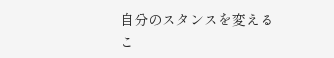自分のスタンスを変えるこ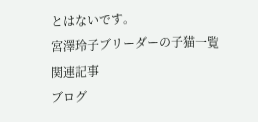とはないです。
宮澤玲子ブリーダーの子猫一覧
関連記事
ブログ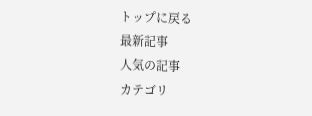トップに戻る
最新記事
人気の記事
カテゴリ